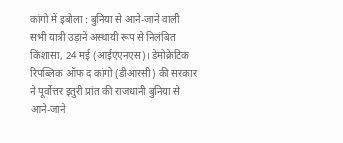कांगो में इबोला : बुनिया से आने-जाने वाली सभी यात्री उड़ानें अस्थायी रूप से निलंबित
किंशासा, 24 मई (आईएएनएस)। डेमोक्रेटिक रिपब्लिक ऑफ द कांगो (डीआरसी) की सरकार ने पूर्वोत्तर इतुरी प्रांत की राजधानी बुनिया से आने-जाने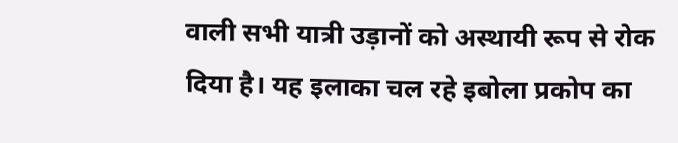वाली सभी यात्री उड़ानों को अस्थायी रूप से रोक दिया है। यह इलाका चल रहे इबोला प्रकोप का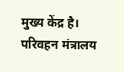मुख्य केंद्र है। परिवहन मंत्रालय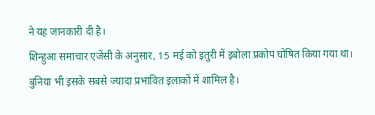ने यह जानकारी दी है।
शिन्हुआ समाचार एजेंसी के अनुसार, 15 मई को इतुरी में इबोला प्रकोप घोषित किया गया था। बुनिया भी इसके सबसे ज्यादा प्रभावित इलाकों में शामिल है।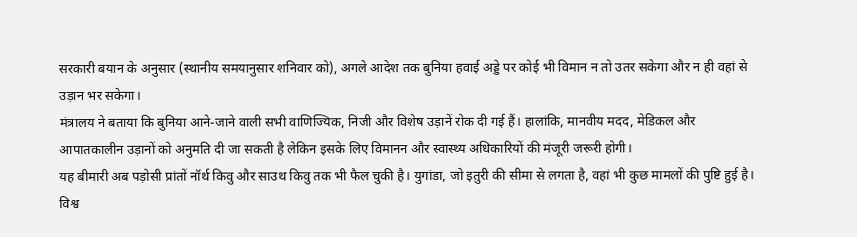सरकारी बयान के अनुसार (स्थानीय समयानुसार शनिवार को), अगले आदेश तक बुनिया हवाई अड्डे पर कोई भी विमान न तो उतर सकेगा और न ही वहां से उड़ान भर सकेगा।
मंत्रालय ने बताया कि बुनिया आने-जाने वाली सभी वाणिज्यिक, निजी और विशेष उड़ानें रोक दी गई हैं। हालांकि, मानवीय मदद, मेडिकल और आपातकालीन उड़ानों को अनुमति दी जा सकती है लेकिन इसके लिए विमानन और स्वास्थ्य अधिकारियों की मंजूरी जरूरी होगी।
यह बीमारी अब पड़ोसी प्रांतों नॉर्थ किवु और साउथ किवु तक भी फैल चुकी है। युगांडा, जो इतुरी की सीमा से लगता है, वहां भी कुछ मामलों की पुष्टि हुई है।
विश्व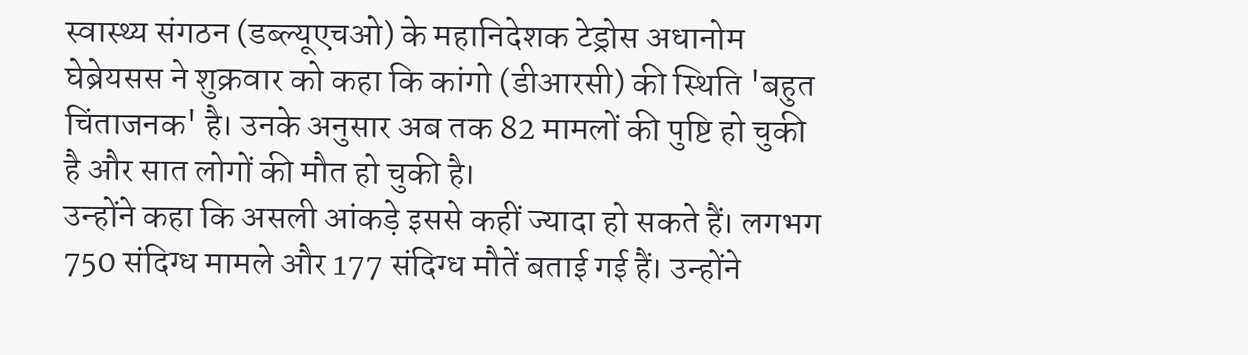स्वास्थ्य संगठन (डब्ल्यूएचओ) के महानिदेशक टेड्रोस अधानोम घेब्रेयसस ने शुक्रवार को कहा कि कांगो (डीआरसी) की स्थिति 'बहुत चिंताजनक' है। उनके अनुसार अब तक 82 मामलों की पुष्टि हो चुकी है और सात लोगों की मौत हो चुकी है।
उन्होंने कहा कि असली आंकड़े इससे कहीं ज्यादा हो सकते हैं। लगभग 750 संदिग्ध मामले और 177 संदिग्ध मौतें बताई गई हैं। उन्होंने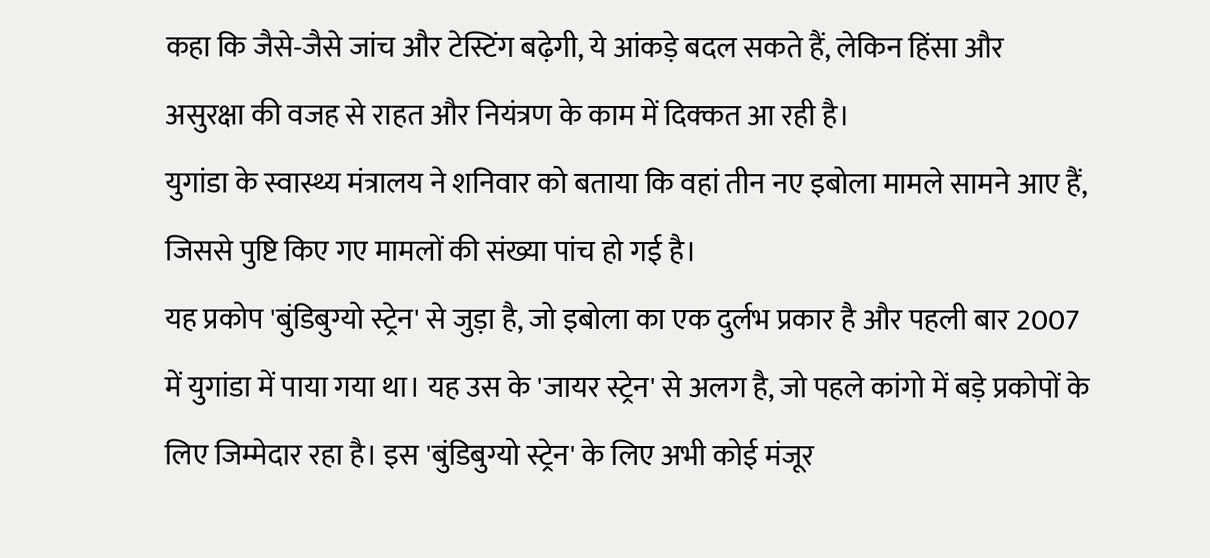कहा कि जैसे-जैसे जांच और टेस्टिंग बढ़ेगी, ये आंकड़े बदल सकते हैं, लेकिन हिंसा और असुरक्षा की वजह से राहत और नियंत्रण के काम में दिक्कत आ रही है।
युगांडा के स्वास्थ्य मंत्रालय ने शनिवार को बताया कि वहां तीन नए इबोला मामले सामने आए हैं, जिससे पुष्टि किए गए मामलों की संख्या पांच हो गई है।
यह प्रकोप 'बुंडिबुग्यो स्ट्रेन' से जुड़ा है, जो इबोला का एक दुर्लभ प्रकार है और पहली बार 2007 में युगांडा में पाया गया था। यह उस के 'जायर स्ट्रेन' से अलग है, जो पहले कांगो में बड़े प्रकोपों के लिए जिम्मेदार रहा है। इस 'बुंडिबुग्यो स्ट्रेन' के लिए अभी कोई मंजूर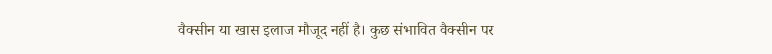वैक्सीन या खास इलाज मौजूद नहीं है। कुछ संभावित वैक्सीन पर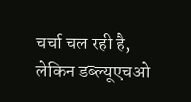चर्चा चल रही है, लेकिन डब्ल्यूएचओ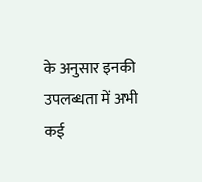के अनुसार इनकी उपलब्धता में अभी कई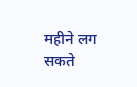महीने लग सकते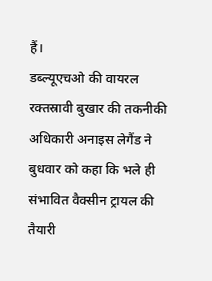हैं।
डब्ल्यूएचओ की वायरल रक्तस्रावी बुखार की तकनीकी अधिकारी अनाइस लेगैंड ने बुधवार को कहा कि भले ही संभावित वैक्सीन ट्रायल की तैयारी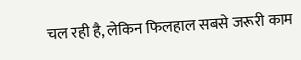चल रही है, लेकिन फिलहाल सबसे जरूरी काम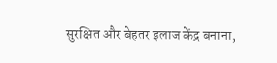सुरक्षित और बेहतर इलाज केंद्र बनाना,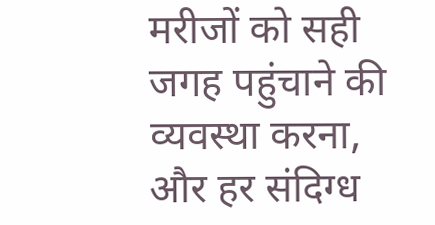मरीजों को सही जगह पहुंचाने की व्यवस्था करना, और हर संदिग्ध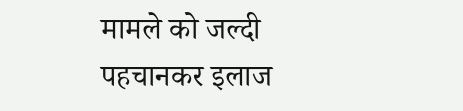मामले को जल्दी पहचानकर इलाज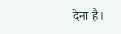देना है।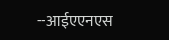--आईएएनएस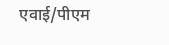एवाई/पीएम